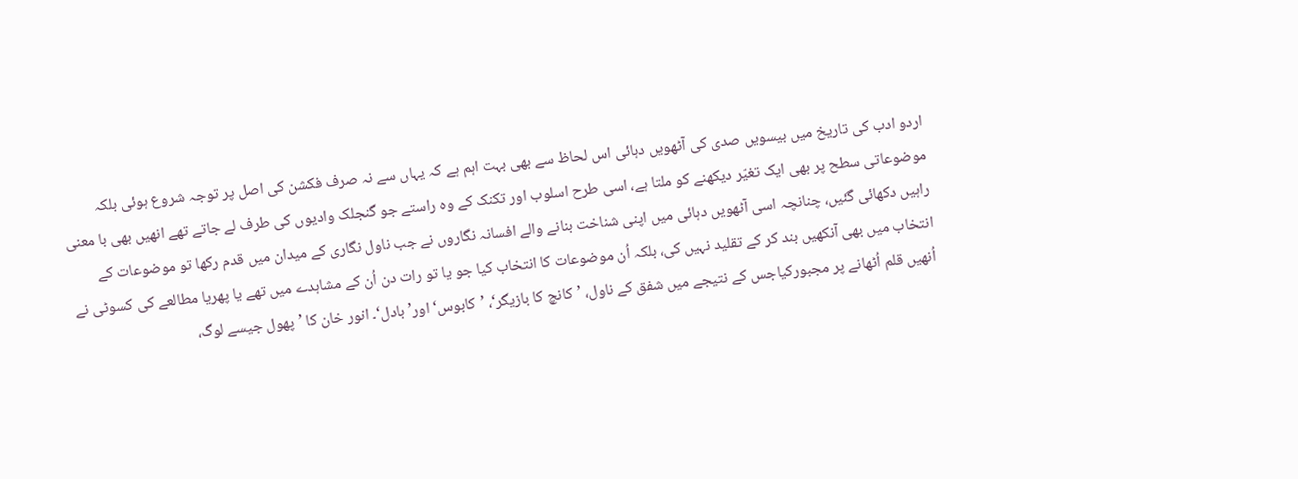اردو ادب کی تاریخ میں بیسویں صدی کی آٹھویں دہائی اس لحاظ سے بھی بہت اہم ہے کہ یہاں سے نہ صرف فکشن کی اصل پر توجہ شروع ہوئی بلکہ موضوعاتی سطح پر بھی ایک تغیّر دیکھنے کو ملتا ہے، اسی طرح اسلوب اور تکنک کے وہ راستے جو گنجلک وادیوں کی طرف لے جاتے تھے انھیں بھی با معنی راہیں دکھائی گئیں، چنانچہ اسی آٹھویں دہائی میں اپنی شناخت بنانے والے افسانہ نگاروں نے جب ناول نگاری کے میدان میں قدم رکھا تو موضوعات کے انتخاب میں بھی آنکھیں بند کر کے تقلید نہیں کی، بلکہ اُن موضوعات کا انتخاب کیا جو یا تو رات دن اُن کے مشاہدے میں تھے یا پھریا مطالعے کی کسوٹی نے اُنھیں قلم اُٹھانے پر مجبورکیاجس کے نتیجے میں شفق کے ناول، ’کانچ کا بازیگر‘، ’کابوس‘ اور’ بادل‘۔ انور خان کا ’پھول جیسے لوگ،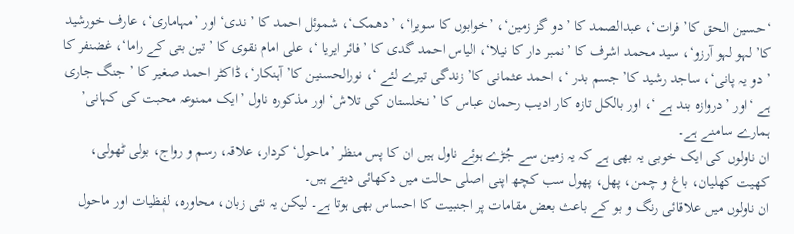‘حسین الحق کا’ فرات‘، عبدالصمد کا ’دو گز زمین‘، ’خوابوں کا سویرا‘، ’دھمک‘، شموئل احمد کا ’ندی‘ اور ’مہاماری‘، عارف خورشید کا’ لہو لہو آرزو‘، سید محمد اشرف کا ’نمبر دار کا نیلا‘، الیاس احمد گدی کا ’فائر ایریا ‘، علی امام نقوی کا ’تین بتی کے راما‘، غضنفر کا ’ دو یہ پانی‘، ساجد رشید کا’جسم بدر ‘، احمد عثمانی کا’ زندگی تیرے لئے ‘، نورالحسنین کا’ آہنکار‘، ڈاکٹر احمد صغیر کا ’ جنگ جاری ہے ‘اور ’دروازہ بند ہے ‘، اور بالکل تازہ کار ادیب رحمان عباس کا ’نخلستان کی تلاش‘ اور مذکورہ ناول ’ایک ممنوعہ محبت کی کہانی’ ہمارے سامنے ہے۔
ان ناولوں کی ایک خوبی یہ بھی ہے کہ یہ زمین سے جُڑے ہوئے ناول ہیں ان کا پس منظر ’ماحول‘ کردار، علاقہ، رسم و رواج، بولی ٹھولی، کھیت کھلیان، باغ و چمن، پھل، پھول سب کچھ اپنی اصلی حالت میں دکھائی دیتے ہیں۔
ان ناولوں میں علاقائی رنگ و بو کے باعث بعض مقامات پر اجنبیت کا احساس بھی ہوتا ہے۔ لیکن یہ نئی زبان، محاورہ، لفٖظیات اور ماحول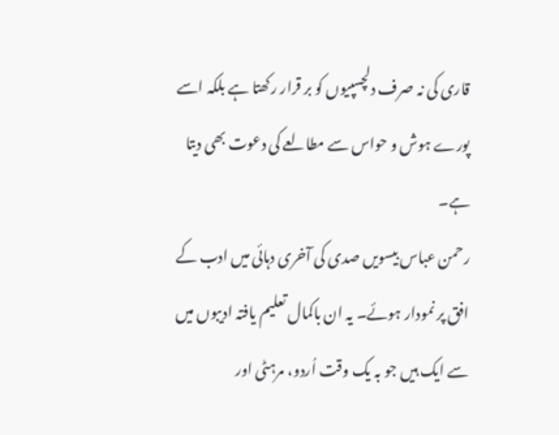قاری کی نہ صرف دلچسپیوں کو بر قرار رکھتا ہے بلکہ اسے پورے ہوش و حواس سے مطالعے کی دعوت بھی دیتا ہے۔
رحمن عباس بیسویں صدی کی آخری دہائی میں ادب کے افق پر نمودار ہوئے۔ یہ ان باکمال تعلیم یافتہ ادیبوں میں سے ایک ہیں جو بہ یک وقت اُردو، مرہٹی اور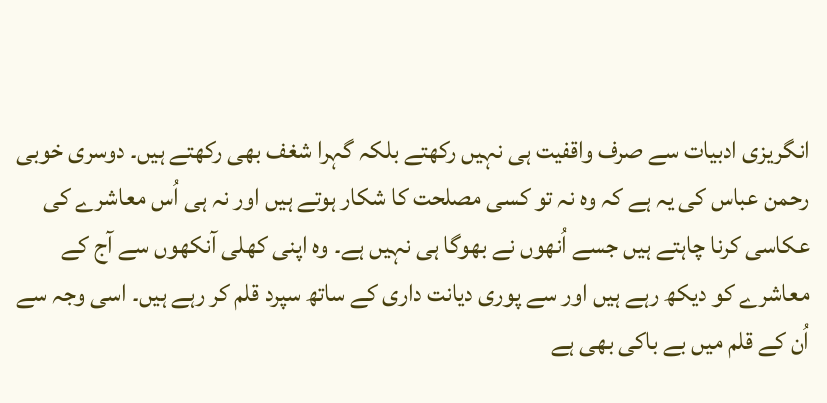انگریزی ادبیات سے صرف واقفیت ہی نہیں رکھتے بلکہ گہرا شغف بھی رکھتے ہیں۔ دوسری خوبی رحمن عباس کی یہ ہے کہ وہ نہ تو کسی مصلحت کا شکار ہوتے ہیں اور نہ ہی اُس معاشرے کی عکاسی کرنا چاہتے ہیں جسے اُنھوں نے بھوگا ہی نہیں ہے۔ وہ اپنی کھلی آنکھوں سے آج کے معاشرے کو دیکھ رہے ہیں اور سے پوری دیانت داری کے ساتھ سپرد قلم کر رہے ہیں۔ اسی وجہ سے اُن کے قلم میں بے باکی بھی ہے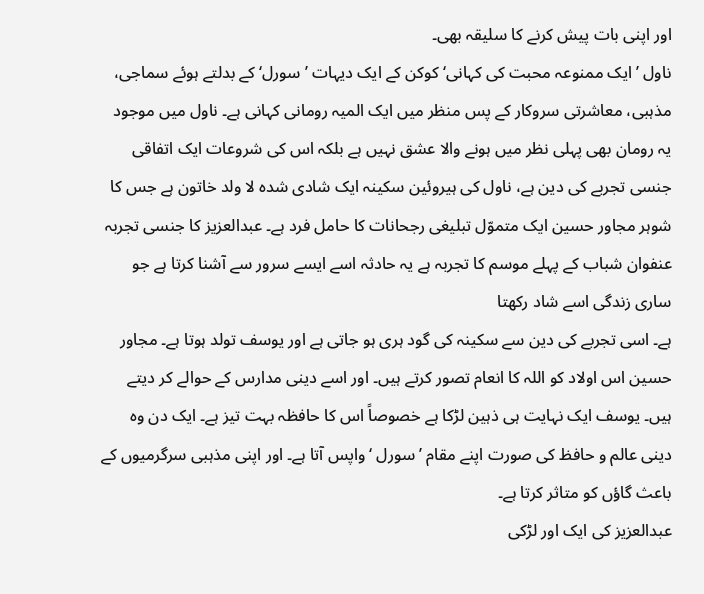اور اپنی بات پیش کرنے کا سلیقہ بھی۔
ناول ’ایک ممنوعہ محبت کی کہانی‘ کوکن کے ایک دیہات ’سورل‘ کے بدلتے ہوئے سماجی، مذہبی، معاشرتی سروکار کے پس منظر میں ایک المیہ رومانی کہانی ہے۔ ناول میں موجود یہ رومان بھی پہلی نظر میں ہونے والا عشق نہیں ہے بلکہ اس کی شروعات ایک اتفاقی جنسی تجربے کی دین ہے، ناول کی ہیروئین سکینہ ایک شادی شدہ لا ولد خاتون ہے جس کا شوہر مجاور حسین ایک متموّل تبلیغی رجحانات کا حامل فرد ہے۔ عبدالعزیز کا جنسی تجربہ عنفوان شباب کے پہلے موسم کا تجربہ ہے یہ حادثہ اسے ایسے سرور سے آشنا کرتا ہے جو ساری زندگی اسے شاد رکھتا
ہے۔ اسی تجربے کی دین سے سکینہ کی گود ہری ہو جاتی ہے اور یوسف تولد ہوتا ہے۔ مجاور حسین اس اولاد کو اللہ کا انعام تصور کرتے ہیں۔ اور اسے دینی مدارس کے حوالے کر دیتے ہیں۔ یوسف ایک نہایت ہی ذہین لڑکا ہے خصوصاً اس کا حافظہ بہت تیز ہے۔ ایک دن وہ دینی عالم و حافظ کی صورت اپنے مقام ’سورل ‘ واپس آتا ہے۔ اور اپنی مذہبی سرگرمیوں کے باعث گاؤں کو متاثر کرتا ہے۔
عبدالعزیز کی ایک اور لڑکی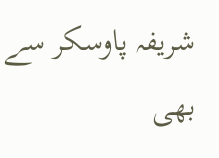شریفہ پاوسکر سے بھی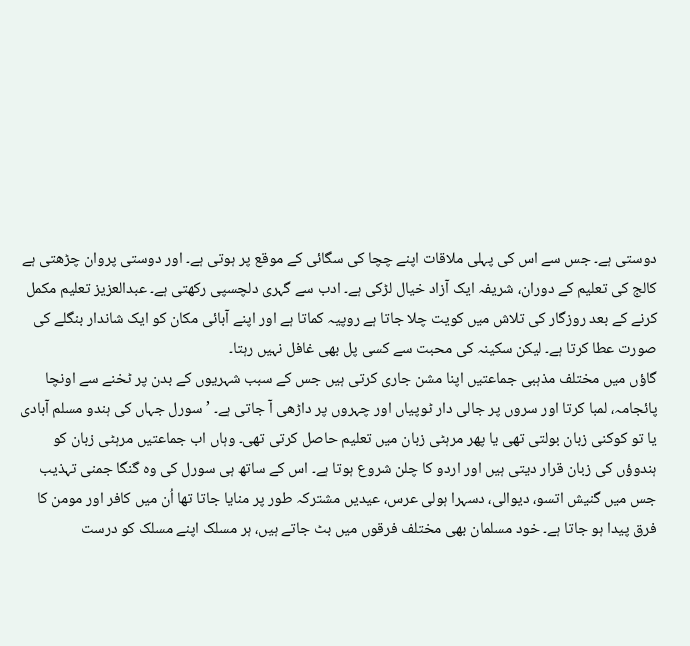دوستی ہے۔ جس سے اس کی پہلی ملاقات اپنے چچا کی سگائی کے موقع پر ہوتی ہے۔ اور دوستی پروان چڑھتی ہے کالج کی تعلیم کے دوران، شریفہ ایک آزاد خیال لڑکی ہے۔ ادب سے گہری دلچسپی رکھتی ہے۔ عبدالعزیز تعلیم مکمل کرنے کے بعد روزگار کی تلاش میں کویت چلا جاتا ہے روپیہ کماتا ہے اور اپنے آبائی مکان کو ایک شاندار بنگلے کی صورت عطا کرتا ہے۔ لیکن سکینہ کی محبت سے کسی پل بھی غافل نہیں رہتا۔
گاؤں میں مختلف مذہبی جماعتیں اپنا مشن جاری کرتی ہیں جس کے سبب شہریوں کے بدن پر ٹخنے سے اونچا پائجامہ، لمبا کرتا اور سروں پر جالی دار ٹوپیاں اور چہروں پر داڑھی آ جاتی ہے۔ ’سورل جہاں کی ہندو مسلم آبادی یا تو کوکنی زبان بولتی تھی یا پھر مرہٹی زبان میں تعلیم حاصل کرتی تھی۔ وہاں اب جماعتیں مرہٹی زبان کو ہندوؤں کی زبان قرار دیتی ہیں اور اردو کا چلن شروع ہوتا ہے۔ اس کے ساتھ ہی سورل کی وہ گنگا جمنی تہذیب جس میں گنیش اتسو، دیوالی، دسہرا ہولی عرس، عیدیں مشترکہ طور پر منایا جاتا تھا اُن میں کافر اور مومن کا فرق پیدا ہو جاتا ہے۔ خود مسلمان بھی مختلف فرقوں میں بٹ جاتے ہیں، ہر مسلک اپنے مسلک کو درست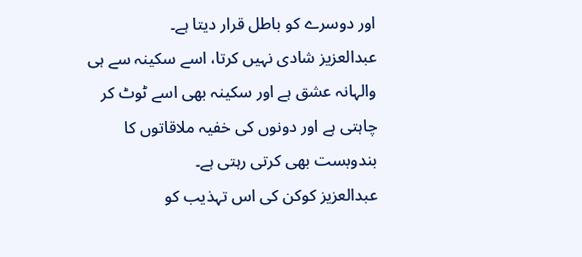اور دوسرے کو باطل قرار دیتا ہے۔
عبدالعزیز شادی نہیں کرتا، اسے سکینہ سے ہی والہانہ عشق ہے اور سکینہ بھی اسے ٹوٹ کر چاہتی ہے اور دونوں کی خفیہ ملاقاتوں کا بندوبست بھی کرتی رہتی ہے۔
عبدالعزیز کوکن کی اس تہذیب کو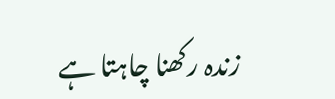زندہ رکھنا چاہتا ہے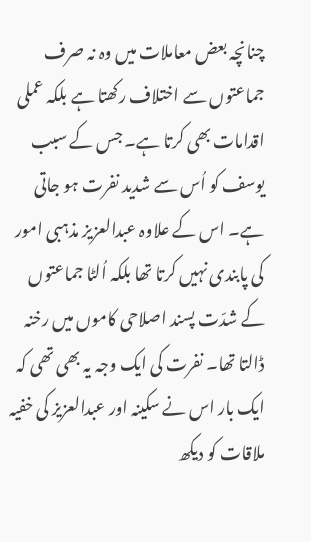چنانچہ بعض معاملات میں وہ نہ صرف جماعتوں سے اختلاف رکھتا ہے بلکہ عملی اقدامات بھی کرتا ہے۔ جس کے سبب یوسف کو اُس سے شدید نفرت ہو جاتی ہے۔ اس کے علاوہ عبدالعزیز مذہبی امور کی پابندی نہیں کرتا تھا بلکہ اُلٹا جماعتوں کے شدّت پسند اصلاحی کاموں میں رخنہ ڈالتا تھا۔ نفرت کی ایک وجہ یہ بھی تھی کہ ایک بار اس نے سکینہ اور عبدالعزیز کی خفیہ ملاقات کو دیکھ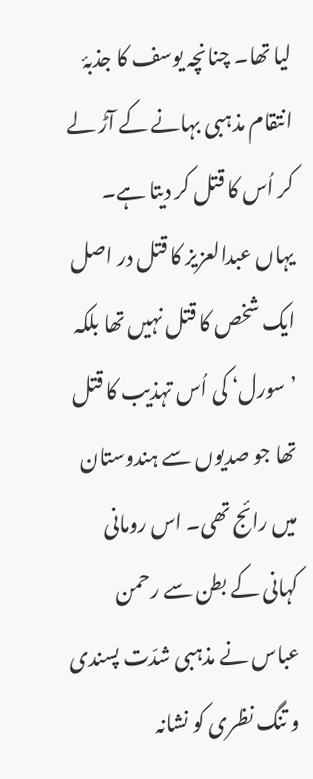لیا تھا۔ چنانچہ یوسف کا جذبۂ انتقام مذہبی بہانے کے آڑ لے کر اُس کا قتل کر دیتا ہے۔
یہاں عبدالعزیز کا قتل در اصل ایک شخص کا قتل نہیں تھا بلکہ ’سورل‘ کی اُس تہذیب کا قتل تھا جو صدیوں سے ہندوستان میں رائج تھی۔ اس رومانی کہانی کے بطن سے رحمن عباس نے مذہبی شدّت پسندی و تنگ نظری کو نشانہ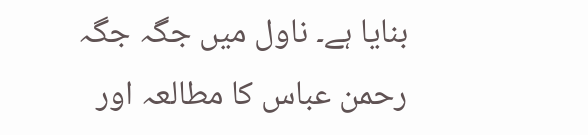بنایا ہے۔ ناول میں جگہ جگہ رحمن عباس کا مطالعہ اور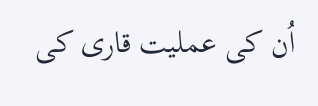اُن کی عملیت قاری کی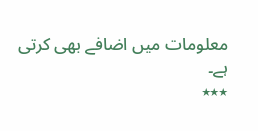معلومات میں اضافے بھی کرتی ہے۔
٭٭٭